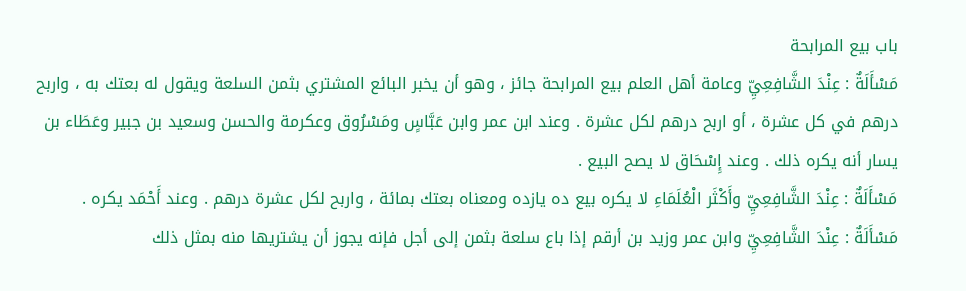باب بيع المرابحة
مَسْأَلَةٌ : عِنْدَ الشَّافِعِيِّ وعامة أهل العلم بيع المرابحة جائز ، وهو أن يخبر البائع المشتري بثمن السلعة ويقول له بعتك به ، واربح درهم في كل عشرة ، أو اربح درهم لكل عشرة . وعند ابن عمر وابن عَبَّاسٍ ومَسْرُوق وعكرمة والحسن وسعيد بن جبير وعَطَاء بن يسار أنه يكره ذلك . وعند إِسْحَاق لا يصح البيع .
مَسْأَلَةٌ : عِنْدَ الشَّافِعِيِّ وأَكْثَر الْعُلَمَاءِ لا يكره بيع ده يازده ومعناه بعتك بمائة ، واربح لكل عشرة درهم . وعند أَحْمَد يكره .
مَسْأَلَةٌ : عِنْدَ الشَّافِعِيِّ وابن عمر وزيد بن أرقم إذا باع سلعة بثمن إلى أجل فإنه يجوز أن يشتريها منه بمثل ذلك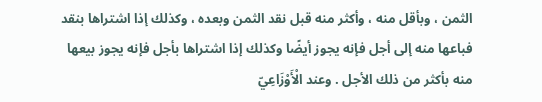الثمن ، وبأقل منه ، وأكثر منه قبل نقد الثمن وبعده ، وكذلك إذا اشتراها بنقد فباعها منه إلى أجل فإنه يجوز أيضًا وكذلك إذا اشتراها بأجل فإنه يجوز بيعها منه بأكثر من ذلك الأجل . وعند الْأَوْزَاعِيّ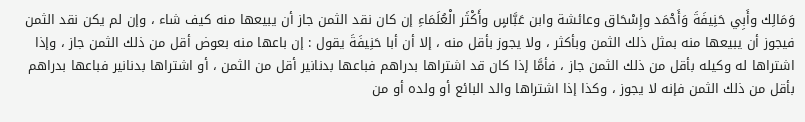وَمَالِك وأَبِي حَنِيفَةَ وَأَحْمَد وإِسْحَاق وعائشة وابن عَبَّاسٍ وأَكْثَر الْعُلَمَاءِ إن كان نقد الثمن جاز أن يبيعها منه كيف شاء ، وإن لم يكن نقد الثمن فيجوز أن يبيعها منه بمثل ذلك الثمن وبأكثر ، ولا يجوز بأقل منه ، إلا أن أبا حَنِيفَةَ يقول : إن باعها منه بعوض أقل من ذلك الثمن جاز ، وإذا اشتراها له وكيله بأقل من ذلك الثمن جاز ، فأمَّا إذا كان قد اشتراها بدراهم فباعها بدنانير أقل من الثمن ، أو اشتراها بدنانير فباعها بدراهم بأقل من ذلك الثمن فإنه لا يجوز ، وكذا إذا اشتراها والد البائع أو ولده أو من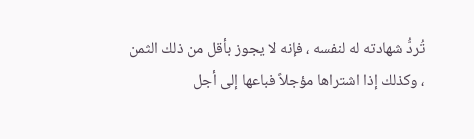تُردُّ شهادته له لنفسه ، فإنه لا يجوز بأقل من ذلك الثمن ، وكذلك إذا اشتراها مؤجلاً فباعها إلى أجل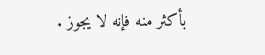بأكثر منه فإنه لا يجوز .